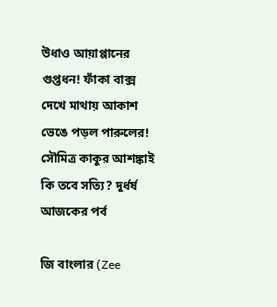উধাও আয়াপ্পানের গুপ্তধন! ফাঁকা বাক্স দেখে মাথায় আকাশ ভেঙে পড়ল পারুলের! সৌমিত্র কাকুর আশঙ্কাই কি তবে সত্যি? দুর্ধর্ষ আজকের পর্ব

জি বাংলার (Zee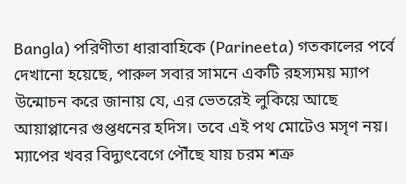Bangla) পরিণীতা ধারাবাহিকে (Parineeta) গতকালের পর্বে দেখানো হয়েছে, পারুল সবার সামনে একটি রহস্যময় ম্যাপ উন্মোচন করে জানায় যে, এর ভেতরেই লুকিয়ে আছে আয়াপ্পানের গুপ্তধনের হদিস। তবে এই পথ মোটেও মসৃণ নয়। ম্যাপের খবর বিদ্যুৎবেগে পৌঁছে যায় চরম শত্রু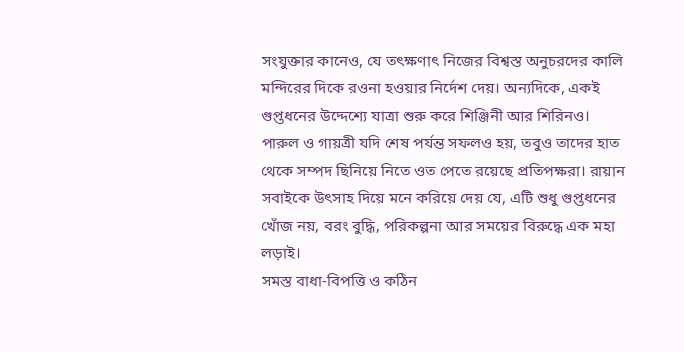সংযুক্তার কানেও, যে তৎক্ষণাৎ নিজের বিশ্বস্ত অনুচরদের কালি মন্দিরের দিকে রওনা হওয়ার নির্দেশ দেয়। অন্যদিকে, একই গুপ্তধনের উদ্দেশ্যে যাত্রা শুরু করে শিঞ্জিনী আর শিরিনও। পারুল ও গায়ত্রী যদি শেষ পর্যন্ত সফলও হয়, তবুও তাদের হাত থেকে সম্পদ ছিনিয়ে নিতে ওত পেতে রয়েছে প্রতিপক্ষরা। রায়ান সবাইকে উৎসাহ দিয়ে মনে করিয়ে দেয় যে, এটি শুধু গুপ্তধনের খোঁজ নয়, বরং বুদ্ধি, পরিকল্পনা আর সময়ের বিরুদ্ধে এক মহা লড়াই।
সমস্ত বাধা-বিপত্তি ও কঠিন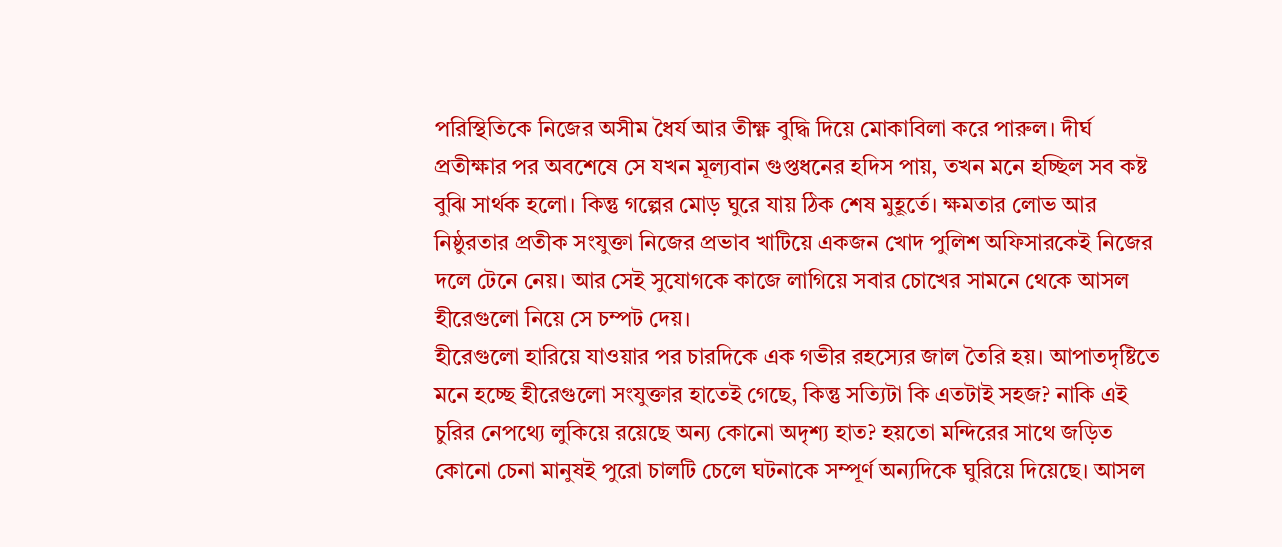পরিস্থিতিকে নিজের অসীম ধৈর্য আর তীক্ষ্ণ বুদ্ধি দিয়ে মোকাবিলা করে পারুল। দীর্ঘ প্রতীক্ষার পর অবশেষে সে যখন মূল্যবান গুপ্তধনের হদিস পায়, তখন মনে হচ্ছিল সব কষ্ট বুঝি সার্থক হলো। কিন্তু গল্পের মোড় ঘুরে যায় ঠিক শেষ মুহূর্তে। ক্ষমতার লোভ আর নিষ্ঠুরতার প্রতীক সংযুক্তা নিজের প্রভাব খাটিয়ে একজন খোদ পুলিশ অফিসারকেই নিজের দলে টেনে নেয়। আর সেই সুযোগকে কাজে লাগিয়ে সবার চোখের সামনে থেকে আসল হীরেগুলো নিয়ে সে চম্পট দেয়।
হীরেগুলো হারিয়ে যাওয়ার পর চারদিকে এক গভীর রহস্যের জাল তৈরি হয়। আপাতদৃষ্টিতে মনে হচ্ছে হীরেগুলো সংযুক্তার হাতেই গেছে, কিন্তু সত্যিটা কি এতটাই সহজ? নাকি এই চুরির নেপথ্যে লুকিয়ে রয়েছে অন্য কোনো অদৃশ্য হাত? হয়তো মন্দিরের সাথে জড়িত কোনো চেনা মানুষই পুরো চালটি চেলে ঘটনাকে সম্পূর্ণ অন্যদিকে ঘুরিয়ে দিয়েছে। আসল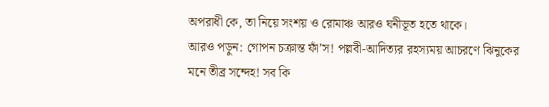অপরাধী কে, তা নিয়ে সংশয় ও রোমাঞ্চ আরও ঘনীভূত হতে থাকে।
আরও পড়ুন: গোপন চক্রান্ত ফাঁ’স! পল্লবী-আদিত্যর রহস্যময় আচরণে ঝিনুকের মনে তীব্র সন্দেহ! সব কি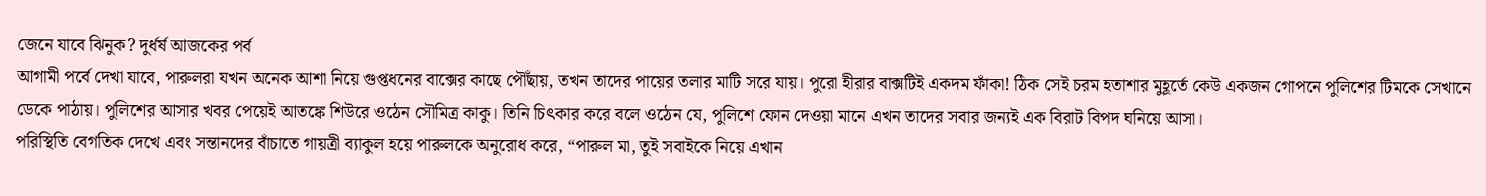জেনে যাবে ঝিনুক? দুর্ধর্ষ আজকের পর্ব
আগামী পর্বে দেখা যাবে, পারুলরা যখন অনেক আশা নিয়ে গুপ্তধনের বাক্সের কাছে পৌঁছায়, তখন তাদের পায়ের তলার মাটি সরে যায়। পুরো হীরার বাক্সটিই একদম ফাঁকা! ঠিক সেই চরম হতাশার মুহূর্তে কেউ একজন গোপনে পুলিশের টিমকে সেখানে ডেকে পাঠায়। পুলিশের আসার খবর পেয়েই আতঙ্কে শিউরে ওঠেন সৌমিত্র কাকু। তিনি চিৎকার করে বলে ওঠেন যে, পুলিশে ফোন দেওয়া মানে এখন তাদের সবার জন্যই এক বিরাট বিপদ ঘনিয়ে আসা।
পরিস্থিতি বেগতিক দেখে এবং সন্তানদের বাঁচাতে গায়ত্রী ব্যাকুল হয়ে পারুলকে অনুরোধ করে, “পারুল মা, তুই সবাইকে নিয়ে এখান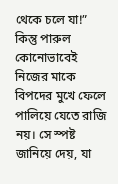থেকে চলে যা!” কিন্তু পারুল কোনোভাবেই নিজের মাকে বিপদের মুখে ফেলে পালিয়ে যেতে রাজি নয়। সে স্পষ্ট জানিয়ে দেয়, যা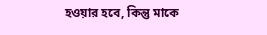হওয়ার হবে, কিন্তু মাকে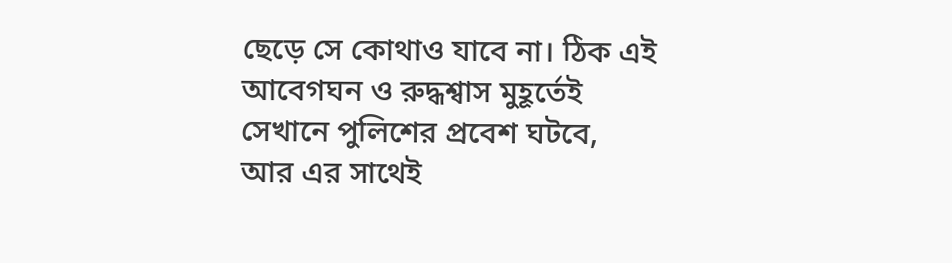ছেড়ে সে কোথাও যাবে না। ঠিক এই আবেগঘন ও রুদ্ধশ্বাস মুহূর্তেই সেখানে পুলিশের প্রবেশ ঘটবে, আর এর সাথেই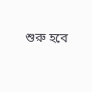শুরু হবে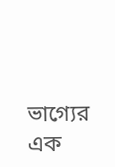ভাগ্যের এক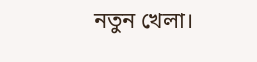নতুন খেলা।